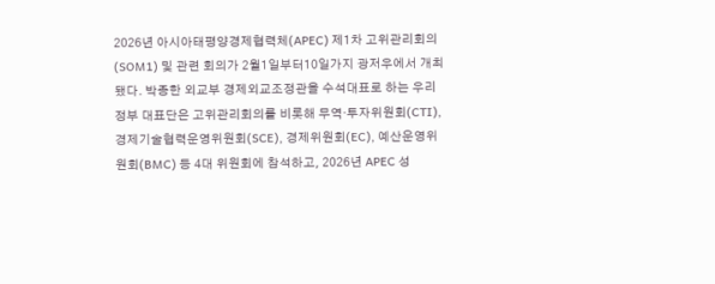2026년 아시아태평양경제협력체(APEC) 제1차 고위관리회의(SOM1) 및 관련 회의가 2월1일부터10일가지 광저우에서 개최됐다. 박종한 외교부 경제외교조정관을 수석대표로 하는 우리 정부 대표단은 고위관리회의를 비롯해 무역·투자위원회(CTI), 경제기술협력운영위원회(SCE), 경제위원회(EC), 예산운영위원회(BMC) 등 4대 위원회에 참석하고, 2026년 APEC 성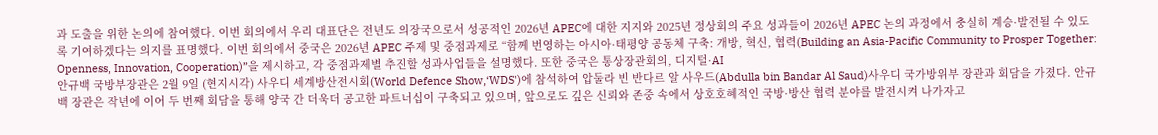과 도출을 위한 논의에 참여했다. 이번 회의에서 우리 대표단은 전년도 의장국으로서 성공적인 2026년 APEC에 대한 지지와 2025년 정상회의 주요 성과들이 2026년 APEC 논의 과정에서 충실히 계승·발전될 수 있도록 기여하겠다는 의지를 표명했다. 이번 회의에서 중국은 2026년 APEC 주제 및 중점과제로 “함께 번영하는 아시아·태평양 공동체 구축: 개방, 혁신, 협력(Building an Asia-Pacific Community to Prosper Together: Openness, Innovation, Cooperation)”을 제시하고, 각 중점과제별 추진할 성과사업들을 설명했다. 또한 중국은 통상장관회의, 디지털·AI
안규백 국방부장관은 2월 9일 (현지시각) 사우디 세계방산전시회(World Defence Show,‘WDS')에 참석하여 압둘라 빈 반다르 알 사우드(Abdulla bin Bandar Al Saud)사우디 국가방위부 장관과 회담을 가졌다. 안규백 장관은 작년에 이어 두 번째 회담을 통해 양국 간 더욱더 공고한 파트너십이 구축되고 있으며, 앞으로도 깊은 신뢰와 존중 속에서 상호호혜적인 국방·방산 협력 분야를 발전시켜 나가자고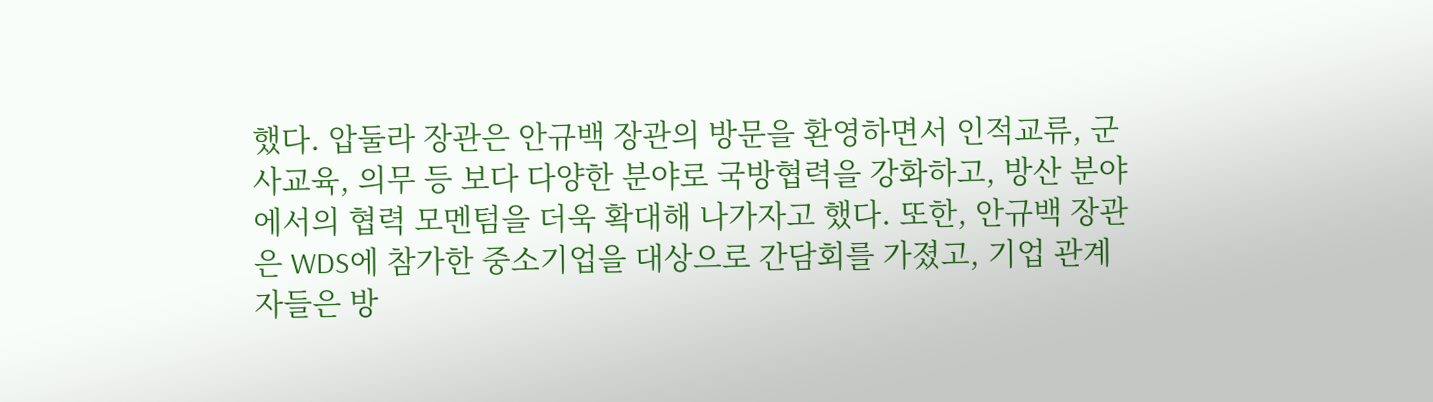했다. 압둘라 장관은 안규백 장관의 방문을 환영하면서 인적교류, 군사교육, 의무 등 보다 다양한 분야로 국방협력을 강화하고, 방산 분야에서의 협력 모멘텀을 더욱 확대해 나가자고 했다. 또한, 안규백 장관은 WDS에 참가한 중소기업을 대상으로 간담회를 가졌고, 기업 관계자들은 방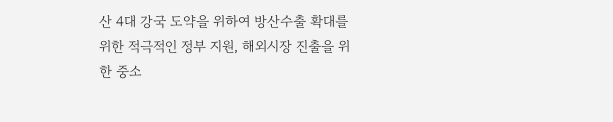산 4대 강국 도약을 위하여 방산수출 확대를 위한 적극적인 정부 지원, 해외시장 진출을 위한 중소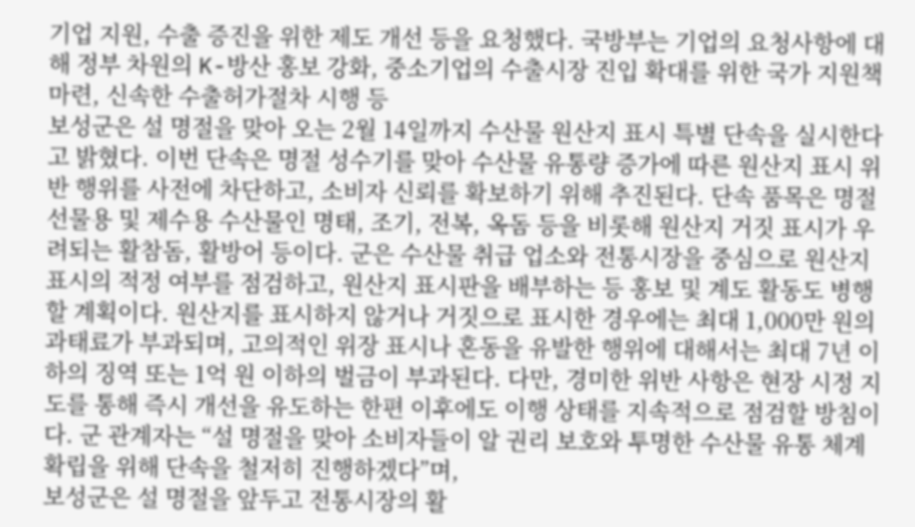기업 지원, 수출 증진을 위한 제도 개선 등을 요청했다. 국방부는 기업의 요청사항에 대해 정부 차원의 K-방산 홍보 강화, 중소기업의 수출시장 진입 확대를 위한 국가 지원책 마련, 신속한 수출허가절차 시행 등
보성군은 설 명절을 맞아 오는 2월 14일까지 수산물 원산지 표시 특별 단속을 실시한다고 밝혔다. 이번 단속은 명절 성수기를 맞아 수산물 유통량 증가에 따른 원산지 표시 위반 행위를 사전에 차단하고, 소비자 신뢰를 확보하기 위해 추진된다. 단속 품목은 명절 선물용 및 제수용 수산물인 명태, 조기, 전복, 옥돔 등을 비롯해 원산지 거짓 표시가 우려되는 활참돔, 활방어 등이다. 군은 수산물 취급 업소와 전통시장을 중심으로 원산지 표시의 적정 여부를 점검하고, 원산지 표시판을 배부하는 등 홍보 및 계도 활동도 병행할 계획이다. 원산지를 표시하지 않거나 거짓으로 표시한 경우에는 최대 1,000만 원의 과태료가 부과되며, 고의적인 위장 표시나 혼동을 유발한 행위에 대해서는 최대 7년 이하의 징역 또는 1억 원 이하의 벌금이 부과된다. 다만, 경미한 위반 사항은 현장 시정 지도를 통해 즉시 개선을 유도하는 한편 이후에도 이행 상태를 지속적으로 점검할 방침이다. 군 관계자는 “설 명절을 맞아 소비자들이 알 권리 보호와 투명한 수산물 유통 체계 확립을 위해 단속을 철저히 진행하겠다”며,
보성군은 설 명절을 앞두고 전통시장의 활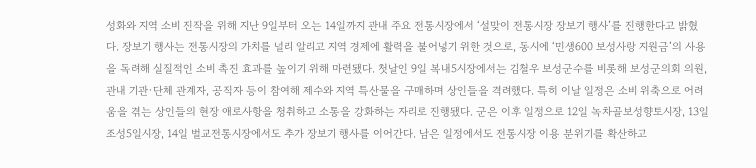성화와 지역 소비 진작을 위해 지난 9일부터 오는 14일까지 관내 주요 전통시장에서 ‘설맞이 전통시장 장보기 행사’를 진행한다고 밝혔다. 장보기 행사는 전통시장의 가치를 널리 알리고 지역 경제에 활력을 불어넣기 위한 것으로, 동시에 ‘민생600 보성사랑 지원금’의 사용을 독려해 실질적인 소비 촉진 효과를 높이기 위해 마련됐다. 첫날인 9일 복내5시장에서는 김철우 보성군수를 비롯해 보성군의회 의원, 관내 기관·단체 관계자, 공직자 등이 참여해 제수와 지역 특산물을 구매하며 상인들을 격려했다. 특히 이날 일정은 소비 위축으로 어려움을 겪는 상인들의 현장 애로사항을 청취하고 소통을 강화하는 자리로 진행됐다. 군은 이후 일정으로 12일 녹차골보성향토시장, 13일 조성5일시장, 14일 벌교전통시장에서도 추가 장보기 행사를 이어간다. 남은 일정에서도 전통시장 이용 분위기를 확산하고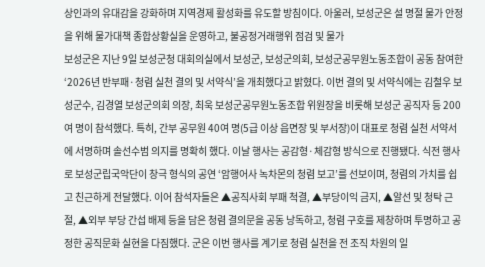상인과의 유대감을 강화하며 지역경제 활성화를 유도할 방침이다. 아울러, 보성군은 설 명절 물가 안정을 위해 물가대책 종합상황실을 운영하고, 불공정거래행위 점검 및 물가
보성군은 지난 9일 보성군청 대회의실에서 보성군, 보성군의회, 보성군공무원노동조합이 공동 참여한 ‘2026년 반부패·청렴 실천 결의 및 서약식’을 개최했다고 밝혔다. 이번 결의 및 서약식에는 김철우 보성군수, 김경열 보성군의회 의장, 최욱 보성군공무원노동조합 위원장을 비롯해 보성군 공직자 등 200여 명이 참석했다. 특히, 간부 공무원 40여 명(5급 이상 읍면장 및 부서장)이 대표로 청렴 실천 서약서에 서명하며 솔선수범 의지를 명확히 했다. 이날 행사는 공감형·체감형 방식으로 진행됐다. 식전 행사로 보성군립국악단이 창극 형식의 공연 ‘암행어사 녹차몬의 청렴 보고’를 선보이며, 청렴의 가치를 쉽고 친근하게 전달했다. 이어 참석자들은 ▲공직사회 부패 척결, ▲부당이익 금지, ▲알선 및 청탁 근절, ▲외부 부당 간섭 배제 등을 담은 청렴 결의문을 공동 낭독하고, 청렴 구호를 제창하며 투명하고 공정한 공직문화 실현을 다짐했다. 군은 이번 행사를 계기로 청렴 실천을 전 조직 차원의 일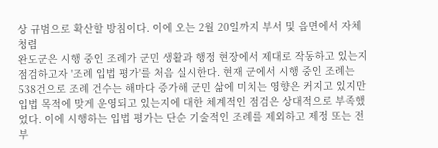상 규범으로 확산할 방침이다. 이에 오는 2월 20일까지 부서 및 읍면에서 자체 청렴
완도군은 시행 중인 조례가 군민 생활과 행정 현장에서 제대로 작동하고 있는지 점검하고자 '조례 입법 평가'를 처음 실시한다. 현재 군에서 시행 중인 조례는 538건으로 조례 건수는 해마다 증가해 군민 삶에 미치는 영향은 커지고 있지만 입법 목적에 맞게 운영되고 있는지에 대한 체계적인 점검은 상대적으로 부족했었다. 이에 시행하는 입법 평가는 단순 기술적인 조례를 제외하고 제정 또는 전부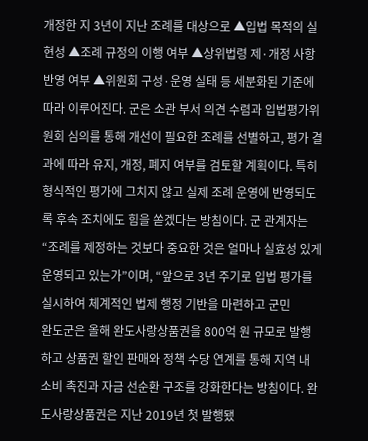개정한 지 3년이 지난 조례를 대상으로 ▲입법 목적의 실현성 ▲조례 규정의 이행 여부 ▲상위법령 제·개정 사항 반영 여부 ▲위원회 구성·운영 실태 등 세분화된 기준에 따라 이루어진다. 군은 소관 부서 의견 수렴과 입법평가위원회 심의를 통해 개선이 필요한 조례를 선별하고, 평가 결과에 따라 유지, 개정, 폐지 여부를 검토할 계획이다. 특히 형식적인 평가에 그치지 않고 실제 조례 운영에 반영되도록 후속 조치에도 힘을 쏟겠다는 방침이다. 군 관계자는 “조례를 제정하는 것보다 중요한 것은 얼마나 실효성 있게 운영되고 있는가”이며, “앞으로 3년 주기로 입법 평가를 실시하여 체계적인 법제 행정 기반을 마련하고 군민
완도군은 올해 완도사랑상품권을 800억 원 규모로 발행하고 상품권 할인 판매와 정책 수당 연계를 통해 지역 내 소비 촉진과 자금 선순환 구조를 강화한다는 방침이다. 완도사랑상품권은 지난 2019년 첫 발행됐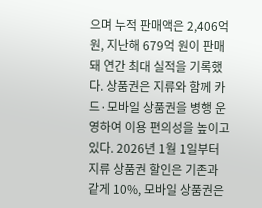으며 누적 판매액은 2,406억 원, 지난해 679억 원이 판매돼 연간 최대 실적을 기록했다. 상품권은 지류와 함께 카드·모바일 상품권을 병행 운영하여 이용 편의성을 높이고 있다. 2026년 1월 1일부터 지류 상품권 할인은 기존과 같게 10%, 모바일 상품권은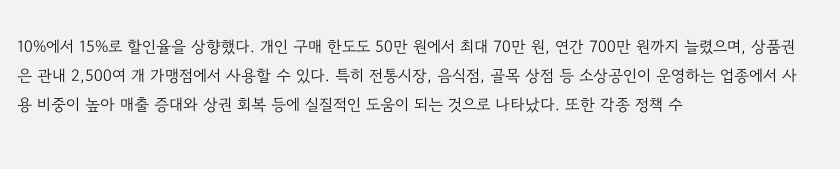10%에서 15%로 할인율을 상향했다. 개인 구매 한도도 50만 원에서 최대 70만 원, 연간 700만 원까지 늘렸으며, 상품권은 관내 2,500여 개 가맹점에서 사용할 수 있다. 특히 전통시장, 음식점, 골목 상점 등 소상공인이 운영하는 업종에서 사용 비중이 높아 매출 증대와 상권 회복 등에 실질적인 도움이 되는 것으로 나타났다. 또한 각종 정책 수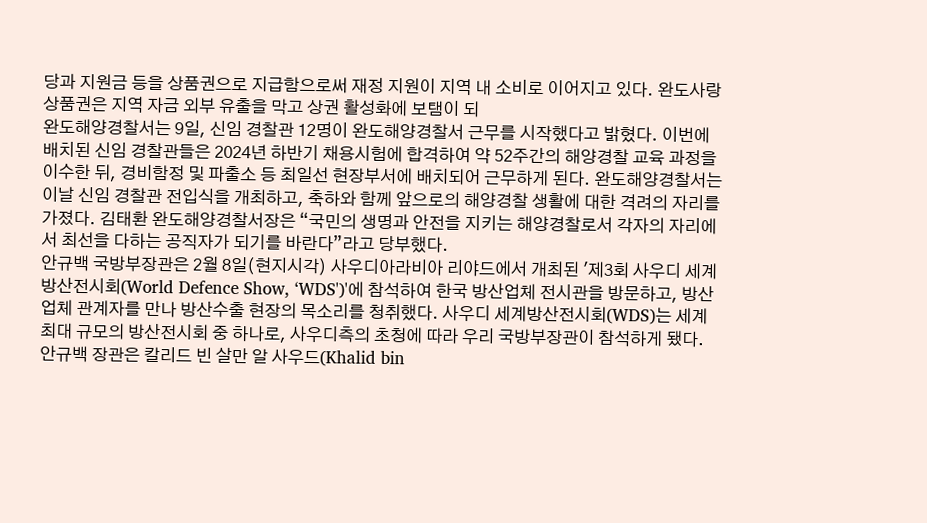당과 지원금 등을 상품권으로 지급함으로써 재정 지원이 지역 내 소비로 이어지고 있다. 완도사랑상품권은 지역 자금 외부 유출을 막고 상권 활성화에 보탬이 되
완도해양경찰서는 9일, 신임 경찰관 12명이 완도해양경찰서 근무를 시작했다고 밝혔다. 이번에 배치된 신임 경찰관들은 2024년 하반기 채용시험에 합격하여 약 52주간의 해양경찰 교육 과정을 이수한 뒤, 경비함정 및 파출소 등 최일선 현장부서에 배치되어 근무하게 된다. 완도해양경찰서는 이날 신임 경찰관 전입식을 개최하고, 축하와 함께 앞으로의 해양경찰 생활에 대한 격려의 자리를 가졌다. 김태환 완도해양경찰서장은 “국민의 생명과 안전을 지키는 해양경찰로서 각자의 자리에서 최선을 다하는 공직자가 되기를 바란다”라고 당부했다.
안규백 국방부장관은 2월 8일(현지시각) 사우디아라비아 리야드에서 개최된 '제3회 사우디 세계방산전시회(World Defence Show, ‘WDS')'에 참석하여 한국 방산업체 전시관을 방문하고, 방산업체 관계자를 만나 방산수출 현장의 목소리를 청취했다. 사우디 세계방산전시회(WDS)는 세계 최대 규모의 방산전시회 중 하나로, 사우디측의 초청에 따라 우리 국방부장관이 참석하게 됐다. 안규백 장관은 칼리드 빈 살만 알 사우드(Khalid bin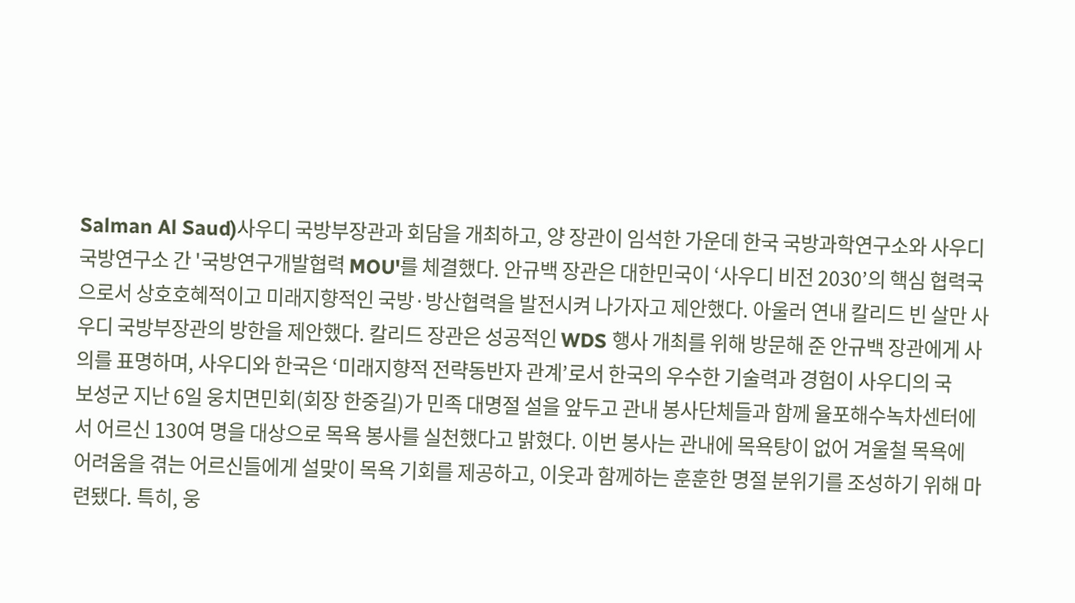Salman Al Saud)사우디 국방부장관과 회담을 개최하고, 양 장관이 임석한 가운데 한국 국방과학연구소와 사우디 국방연구소 간 '국방연구개발협력 MOU'를 체결했다. 안규백 장관은 대한민국이 ‘사우디 비전 2030’의 핵심 협력국으로서 상호호혜적이고 미래지향적인 국방·방산협력을 발전시켜 나가자고 제안했다. 아울러 연내 칼리드 빈 살만 사우디 국방부장관의 방한을 제안했다. 칼리드 장관은 성공적인 WDS 행사 개최를 위해 방문해 준 안규백 장관에게 사의를 표명하며, 사우디와 한국은 ‘미래지향적 전략동반자 관계’로서 한국의 우수한 기술력과 경험이 사우디의 국
보성군 지난 6일 웅치면민회(회장 한중길)가 민족 대명절 설을 앞두고 관내 봉사단체들과 함께 율포해수녹차센터에서 어르신 130여 명을 대상으로 목욕 봉사를 실천했다고 밝혔다. 이번 봉사는 관내에 목욕탕이 없어 겨울철 목욕에 어려움을 겪는 어르신들에게 설맞이 목욕 기회를 제공하고, 이웃과 함께하는 훈훈한 명절 분위기를 조성하기 위해 마련됐다. 특히, 웅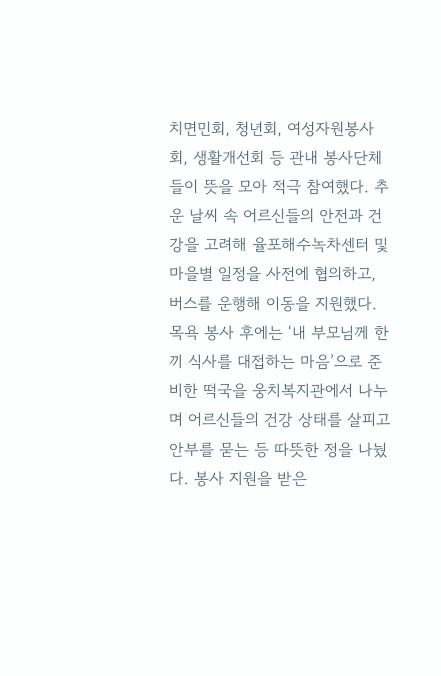치면민회, 청년회, 여성자원봉사회, 생활개선회 등 관내 봉사단체들이 뜻을 모아 적극 참여했다. 추운 날씨 속 어르신들의 안전과 건강을 고려해 율포해수녹차센터 및 마을별 일정을 사전에 협의하고, 버스를 운행해 이동을 지원했다. 목욕 봉사 후에는 ‘내 부모님께 한 끼 식사를 대접하는 마음’으로 준비한 떡국을 웅치복지관에서 나누며 어르신들의 건강 상태를 살피고 안부를 묻는 등 따뜻한 정을 나눴다. 봉사 지원을 받은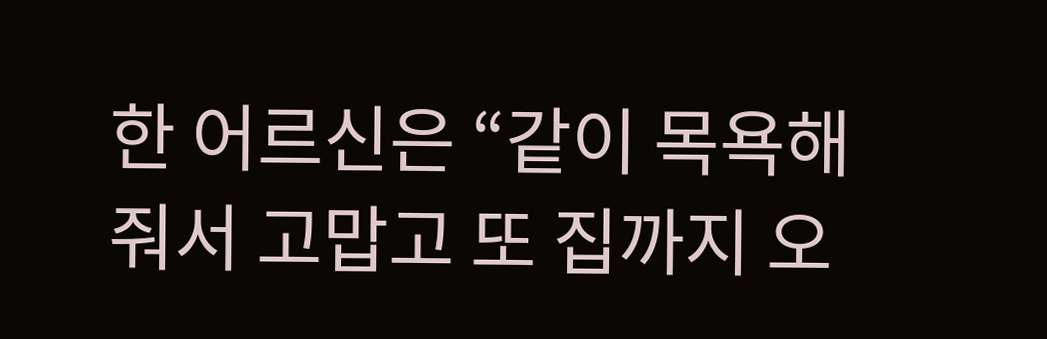한 어르신은 “같이 목욕해 줘서 고맙고 또 집까지 오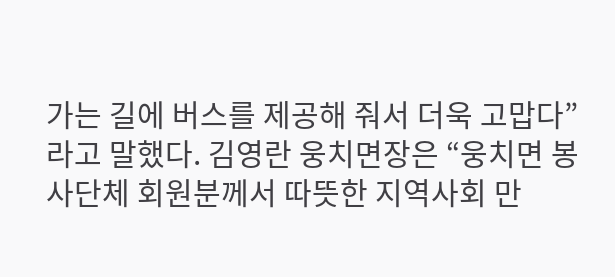가는 길에 버스를 제공해 줘서 더욱 고맙다”라고 말했다. 김영란 웅치면장은 “웅치면 봉사단체 회원분께서 따뜻한 지역사회 만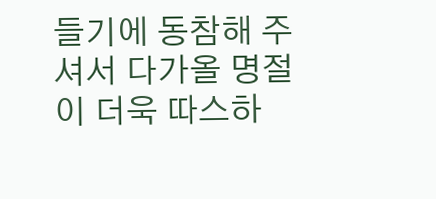들기에 동참해 주셔서 다가올 명절이 더욱 따스하